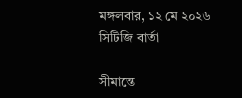মঙ্গলবার, ১২ মে ২০২৬
সিটিজি বার্তা

সীমান্তে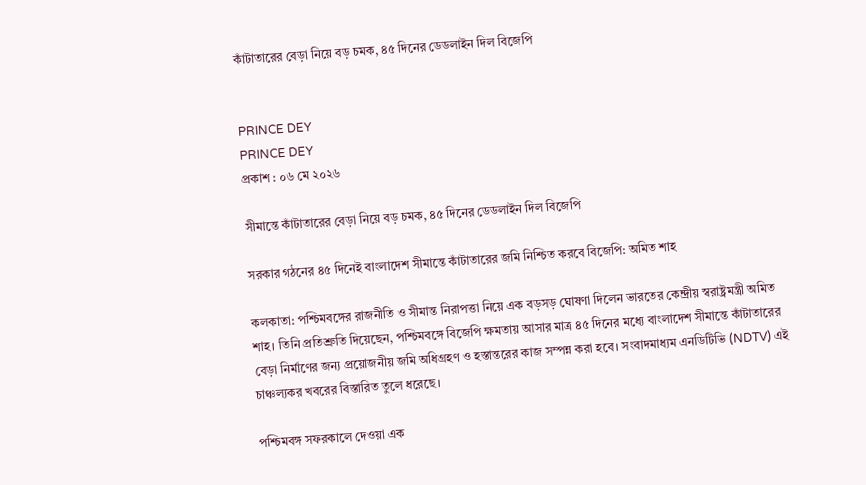কাঁটাতারের বেড়া নিয়ে বড় চমক, ৪৫ দিনের ডেডলাইন দিল বিজেপি


PRINCE DEY
PRINCE DEY
প্রকাশ : ০৬ মে ২০২৬

সীমান্তে কাঁটাতারের বেড়া নিয়ে বড় চমক, ৪৫ দিনের ডেডলাইন দিল বিজেপি

সরকার গঠনের ৪৫ দিনেই বাংলাদেশ সীমান্তে কাঁটাতারের জমি নিশ্চিত করবে বিজেপি: অমিত শাহ

কলকাতা: পশ্চিমবঙ্গের রাজনীতি ও সীমান্ত নিরাপত্তা নিয়ে এক বড়সড় ঘোষণা দিলেন ভারতের কেন্দ্রীয় স্বরাষ্ট্রমন্ত্রী অমিত শাহ। তিনি প্রতিশ্রুতি দিয়েছেন, পশ্চিমবঙ্গে বিজেপি ক্ষমতায় আসার মাত্র ৪৫ দিনের মধ্যে বাংলাদেশ সীমান্তে কাঁটাতারের বেড়া নির্মাণের জন্য প্রয়োজনীয় জমি অধিগ্রহণ ও হস্তান্তরের কাজ সম্পন্ন করা হবে। সংবাদমাধ্যম এনডিটিভি (NDTV) এই চাঞ্চল্যকর খবরের বিস্তারিত তুলে ধরেছে।

পশ্চিমবঙ্গ সফরকালে দেওয়া এক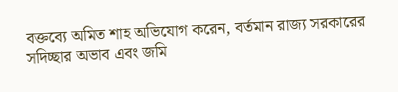বক্তব্যে অমিত শাহ অভিযোগ করেন, বর্তমান রাজ্য সরকারের সদিচ্ছার অভাব এবং জমি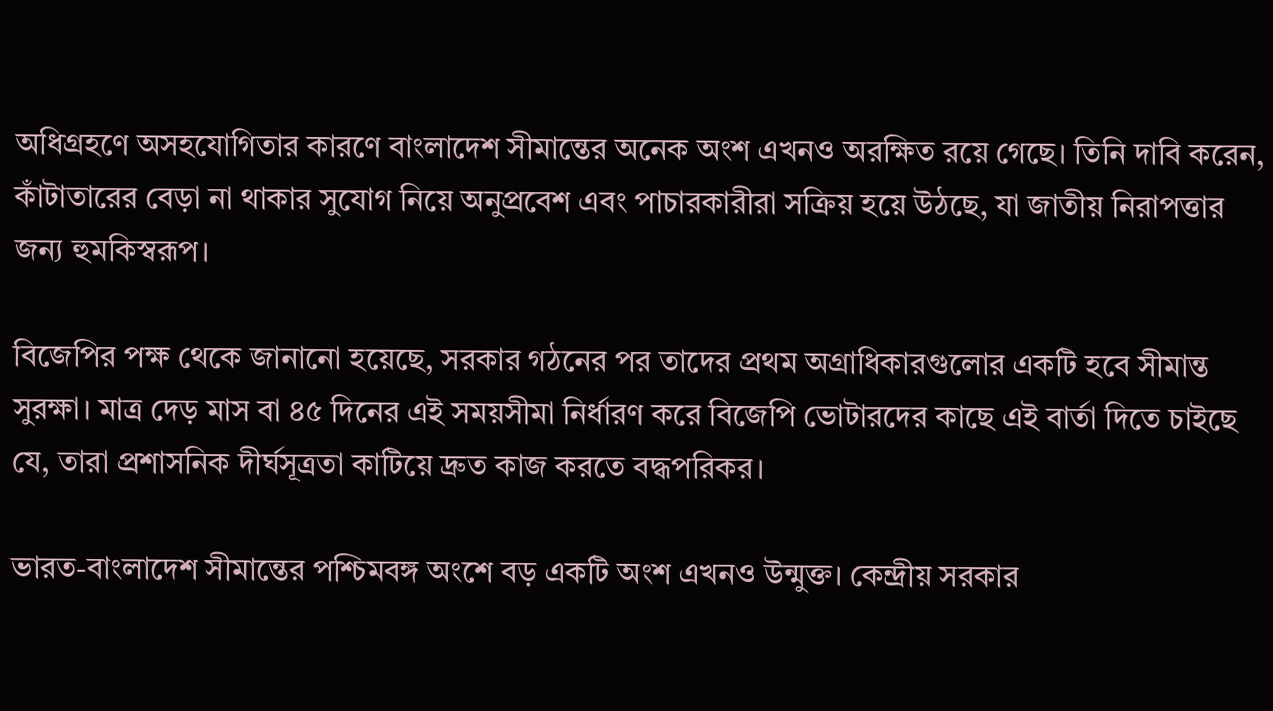অধিগ্রহণে অসহযোগিতার কারণে বাংলাদেশ সীমান্তের অনেক অংশ এখনও অরক্ষিত রয়ে গেছে। তিনি দাবি করেন, কাঁটাতারের বেড়া না থাকার সুযোগ নিয়ে অনুপ্রবেশ এবং পাচারকারীরা সক্রিয় হয়ে উঠছে, যা জাতীয় নিরাপত্তার জন্য হুমকিস্বরূপ।

বিজেপির পক্ষ থেকে জানানো হয়েছে, সরকার গঠনের পর তাদের প্রথম অগ্রাধিকারগুলোর একটি হবে সীমান্ত সুরক্ষা। মাত্র দেড় মাস বা ৪৫ দিনের এই সময়সীমা নির্ধারণ করে বিজেপি ভোটারদের কাছে এই বার্তা দিতে চাইছে যে, তারা প্রশাসনিক দীর্ঘসূত্রতা কাটিয়ে দ্রুত কাজ করতে বদ্ধপরিকর।

ভারত-বাংলাদেশ সীমান্তের পশ্চিমবঙ্গ অংশে বড় একটি অংশ এখনও উন্মুক্ত। কেন্দ্রীয় সরকার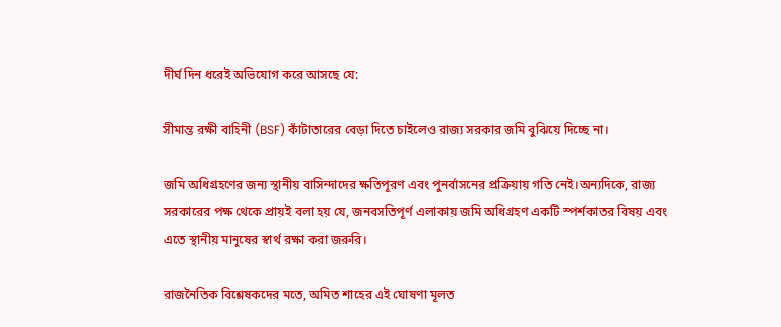দীর্ঘ দিন ধরেই অভিযোগ করে আসছে যে:

সীমান্ত রক্ষী বাহিনী (BSF) কাঁটাতারের বেড়া দিতে চাইলেও রাজ্য সরকার জমি বুঝিয়ে দিচ্ছে না।

জমি অধিগ্রহণের জন্য স্থানীয় বাসিন্দাদের ক্ষতিপূরণ এবং পুনর্বাসনের প্রক্রিয়ায় গতি নেই।অন্যদিকে, রাজ্য সরকারের পক্ষ থেকে প্রায়ই বলা হয় যে, জনবসতিপূর্ণ এলাকায় জমি অধিগ্রহণ একটি স্পর্শকাতর বিষয় এবং এতে স্থানীয় মানুষের স্বার্থ রক্ষা করা জরুরি।

রাজনৈতিক বিশ্লেষকদের মতে, অমিত শাহের এই ঘোষণা মূলত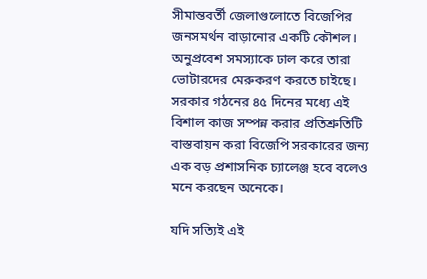সীমান্তবর্তী জেলাগুলোতে বিজেপির জনসমর্থন বাড়ানোর একটি কৌশল। অনুপ্রবেশ সমস্যাকে ঢাল করে তারা ভোটারদের মেরুকরণ করতে চাইছে। সরকার গঠনের ৪৫ দিনের মধ্যে এই বিশাল কাজ সম্পন্ন করার প্রতিশ্রুতিটি বাস্তবায়ন করা বিজেপি সরকারের জন্য এক বড় প্রশাসনিক চ্যালেঞ্জ হবে বলেও মনে করছেন অনেকে।

যদি সত্যিই এই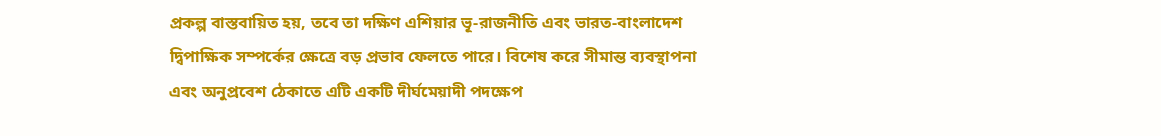প্রকল্প বাস্তবায়িত হয়, তবে তা দক্ষিণ এশিয়ার ভূ-রাজনীতি এবং ভারত-বাংলাদেশ দ্বিপাক্ষিক সম্পর্কের ক্ষেত্রে বড় প্রভাব ফেলতে পারে। বিশেষ করে সীমান্ত ব্যবস্থাপনা এবং অনুপ্রবেশ ঠেকাতে এটি একটি দীর্ঘমেয়াদী পদক্ষেপ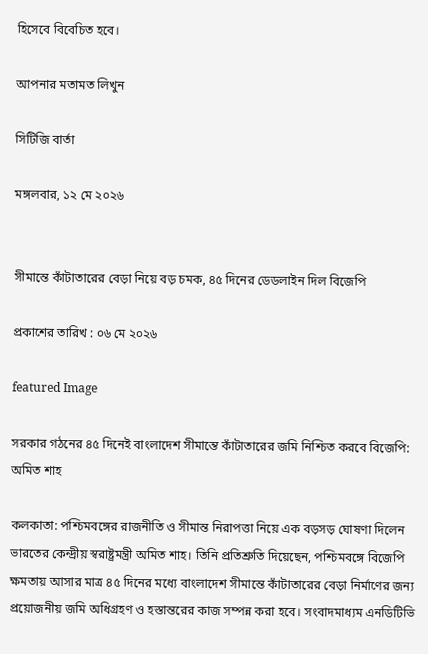হিসেবে বিবেচিত হবে।

আপনার মতামত লিখুন

সিটিজি বার্তা

মঙ্গলবার, ১২ মে ২০২৬


সীমান্তে কাঁটাতারের বেড়া নিয়ে বড় চমক, ৪৫ দিনের ডেডলাইন দিল বিজেপি

প্রকাশের তারিখ : ০৬ মে ২০২৬

featured Image

সরকার গঠনের ৪৫ দিনেই বাংলাদেশ সীমান্তে কাঁটাতারের জমি নিশ্চিত করবে বিজেপি: অমিত শাহ

কলকাতা: পশ্চিমবঙ্গের রাজনীতি ও সীমান্ত নিরাপত্তা নিয়ে এক বড়সড় ঘোষণা দিলেন ভারতের কেন্দ্রীয় স্বরাষ্ট্রমন্ত্রী অমিত শাহ। তিনি প্রতিশ্রুতি দিয়েছেন, পশ্চিমবঙ্গে বিজেপি ক্ষমতায় আসার মাত্র ৪৫ দিনের মধ্যে বাংলাদেশ সীমান্তে কাঁটাতারের বেড়া নির্মাণের জন্য প্রয়োজনীয় জমি অধিগ্রহণ ও হস্তান্তরের কাজ সম্পন্ন করা হবে। সংবাদমাধ্যম এনডিটিভি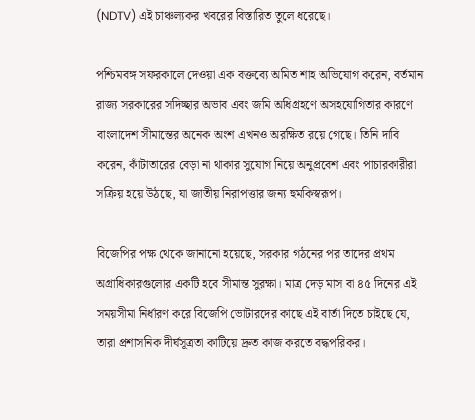(NDTV) এই চাঞ্চল্যকর খবরের বিস্তারিত তুলে ধরেছে।

পশ্চিমবঙ্গ সফরকালে দেওয়া এক বক্তব্যে অমিত শাহ অভিযোগ করেন, বর্তমান রাজ্য সরকারের সদিচ্ছার অভাব এবং জমি অধিগ্রহণে অসহযোগিতার কারণে বাংলাদেশ সীমান্তের অনেক অংশ এখনও অরক্ষিত রয়ে গেছে। তিনি দাবি করেন, কাঁটাতারের বেড়া না থাকার সুযোগ নিয়ে অনুপ্রবেশ এবং পাচারকারীরা সক্রিয় হয়ে উঠছে, যা জাতীয় নিরাপত্তার জন্য হুমকিস্বরূপ।

বিজেপির পক্ষ থেকে জানানো হয়েছে, সরকার গঠনের পর তাদের প্রথম অগ্রাধিকারগুলোর একটি হবে সীমান্ত সুরক্ষা। মাত্র দেড় মাস বা ৪৫ দিনের এই সময়সীমা নির্ধারণ করে বিজেপি ভোটারদের কাছে এই বার্তা দিতে চাইছে যে, তারা প্রশাসনিক দীর্ঘসূত্রতা কাটিয়ে দ্রুত কাজ করতে বদ্ধপরিকর।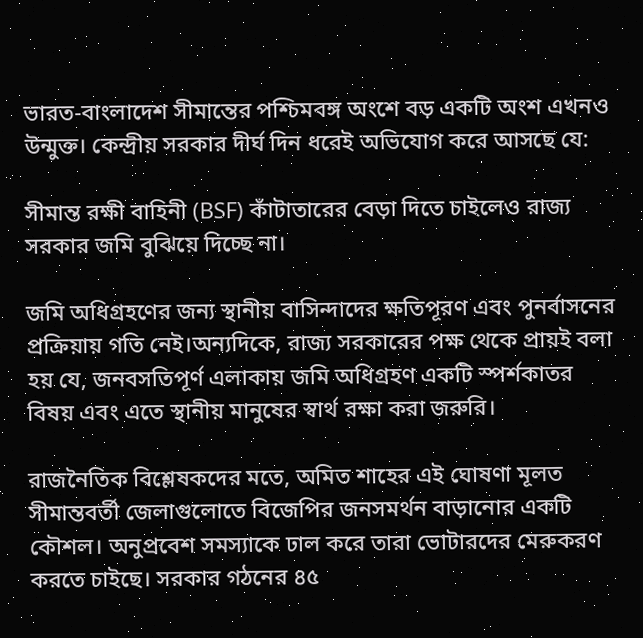ভারত-বাংলাদেশ সীমান্তের পশ্চিমবঙ্গ অংশে বড় একটি অংশ এখনও উন্মুক্ত। কেন্দ্রীয় সরকার দীর্ঘ দিন ধরেই অভিযোগ করে আসছে যে:

সীমান্ত রক্ষী বাহিনী (BSF) কাঁটাতারের বেড়া দিতে চাইলেও রাজ্য সরকার জমি বুঝিয়ে দিচ্ছে না।

জমি অধিগ্রহণের জন্য স্থানীয় বাসিন্দাদের ক্ষতিপূরণ এবং পুনর্বাসনের প্রক্রিয়ায় গতি নেই।অন্যদিকে, রাজ্য সরকারের পক্ষ থেকে প্রায়ই বলা হয় যে, জনবসতিপূর্ণ এলাকায় জমি অধিগ্রহণ একটি স্পর্শকাতর বিষয় এবং এতে স্থানীয় মানুষের স্বার্থ রক্ষা করা জরুরি।

রাজনৈতিক বিশ্লেষকদের মতে, অমিত শাহের এই ঘোষণা মূলত সীমান্তবর্তী জেলাগুলোতে বিজেপির জনসমর্থন বাড়ানোর একটি কৌশল। অনুপ্রবেশ সমস্যাকে ঢাল করে তারা ভোটারদের মেরুকরণ করতে চাইছে। সরকার গঠনের ৪৫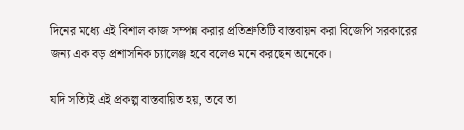দিনের মধ্যে এই বিশাল কাজ সম্পন্ন করার প্রতিশ্রুতিটি বাস্তবায়ন করা বিজেপি সরকারের জন্য এক বড় প্রশাসনিক চ্যালেঞ্জ হবে বলেও মনে করছেন অনেকে।

যদি সত্যিই এই প্রকল্প বাস্তবায়িত হয়, তবে তা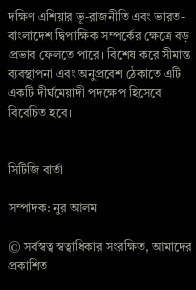দক্ষিণ এশিয়ার ভূ-রাজনীতি এবং ভারত-বাংলাদেশ দ্বিপাক্ষিক সম্পর্কের ক্ষেত্রে বড় প্রভাব ফেলতে পারে। বিশেষ করে সীমান্ত ব্যবস্থাপনা এবং অনুপ্রবেশ ঠেকাতে এটি একটি দীর্ঘমেয়াদী পদক্ষেপ হিসেবে বিবেচিত হবে।


সিটিজি বার্তা

সম্পাদক: নুর আলম

© সর্বস্বত্ব স্বত্বাধিকার সংরক্ষিত, আমাদের প্রকাশিত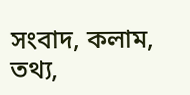সংবাদ, কলাম, তথ্য,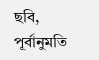ছবি, পূর্বানুমতি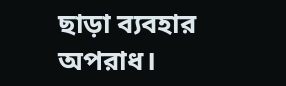ছাড়া ব্যবহার অপরাধ।